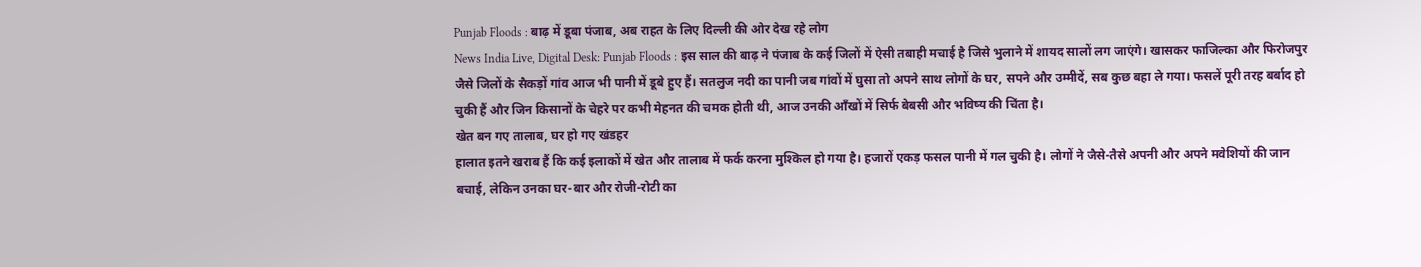Punjab Floods : बाढ़ में डूबा पंजाब, अब राहत के लिए दिल्ली की ओर देख रहे लोग
News India Live, Digital Desk: Punjab Floods : इस साल की बाढ़ ने पंजाब के कई जिलों में ऐसी तबाही मचाई है जिसे भुलाने में शायद सालों लग जाएंगे। खासकर फाजिल्का और फिरोजपुर जैसे जिलों के सैकड़ों गांव आज भी पानी में डूबे हुए हैं। सतलुज नदी का पानी जब गांवों में घुसा तो अपने साथ लोगों के घर, सपने और उम्मीदें, सब कुछ बहा ले गया। फसलें पूरी तरह बर्बाद हो चुकी हैं और जिन किसानों के चेहरे पर कभी मेहनत की चमक होती थी, आज उनकी आँखों में सिर्फ बेबसी और भविष्य की चिंता है।
खेत बन गए तालाब, घर हो गए खंडहर
हालात इतने खराब हैं कि कई इलाकों में खेत और तालाब में फर्क करना मुश्किल हो गया है। हजारों एकड़ फसल पानी में गल चुकी है। लोगों ने जैसे-तैसे अपनी और अपने मवेशियों की जान बचाई, लेकिन उनका घर-बार और रोजी-रोटी का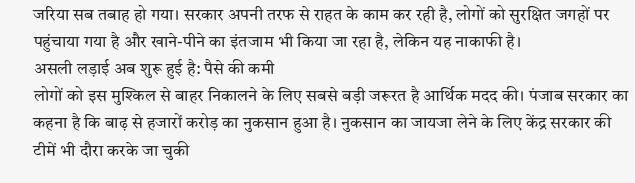जरिया सब तबाह हो गया। सरकार अपनी तरफ से राहत के काम कर रही है, लोगों को सुरक्षित जगहों पर पहुंचाया गया है और खाने-पीने का इंतजाम भी किया जा रहा है, लेकिन यह नाकाफी है।
असली लड़ाई अब शुरू हुई है: पैसे की कमी
लोगों को इस मुश्किल से बाहर निकालने के लिए सबसे बड़ी जरूरत है आर्थिक मदद की। पंजाब सरकार का कहना है कि बाढ़ से हजारों करोड़ का नुकसान हुआ है। नुकसान का जायजा लेने के लिए केंद्र सरकार की टीमें भी दौरा करके जा चुकी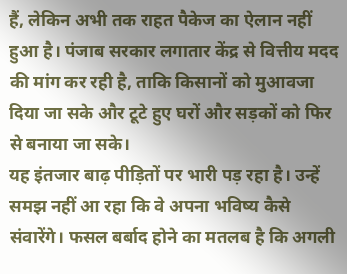हैं, लेकिन अभी तक राहत पैकेज का ऐलान नहीं हुआ है। पंजाब सरकार लगातार केंद्र से वित्तीय मदद की मांग कर रही है, ताकि किसानों को मुआवजा दिया जा सके और टूटे हुए घरों और सड़कों को फिर से बनाया जा सके।
यह इंतजार बाढ़ पीड़ितों पर भारी पड़ रहा है। उन्हें समझ नहीं आ रहा कि वे अपना भविष्य कैसे संवारेंगे। फसल बर्बाद होने का मतलब है कि अगली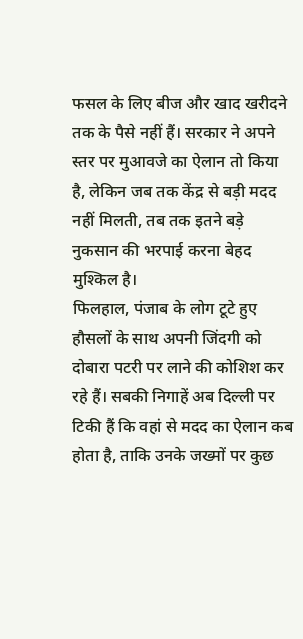फसल के लिए बीज और खाद खरीदने तक के पैसे नहीं हैं। सरकार ने अपने स्तर पर मुआवजे का ऐलान तो किया है, लेकिन जब तक केंद्र से बड़ी मदद नहीं मिलती, तब तक इतने बड़े नुकसान की भरपाई करना बेहद मुश्किल है।
फिलहाल, पंजाब के लोग टूटे हुए हौसलों के साथ अपनी जिंदगी को दोबारा पटरी पर लाने की कोशिश कर रहे हैं। सबकी निगाहें अब दिल्ली पर टिकी हैं कि वहां से मदद का ऐलान कब होता है, ताकि उनके जख्मों पर कुछ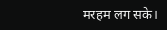मरहम लग सके।